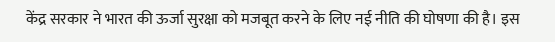केंद्र सरकार ने भारत की ऊर्जा सुरक्षा को मजबूत करने के लिए नई नीति की घोषणा की है। इस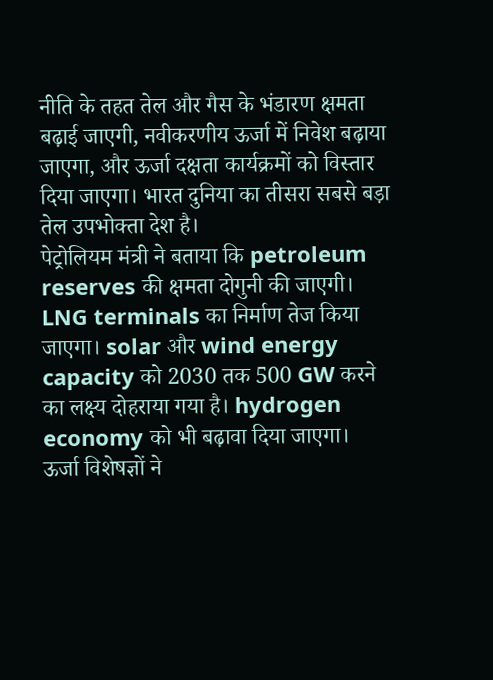नीति के तहत तेल और गैस के भंडारण क्षमता बढ़ाई जाएगी, नवीकरणीय ऊर्जा में निवेश बढ़ाया जाएगा, और ऊर्जा दक्षता कार्यक्रमों को विस्तार दिया जाएगा। भारत दुनिया का तीसरा सबसे बड़ा तेल उपभोक्ता देश है।
पेट्रोलियम मंत्री ने बताया कि petroleum reserves की क्षमता दोगुनी की जाएगी। LNG terminals का निर्माण तेज किया जाएगा। solar और wind energy capacity को 2030 तक 500 GW करने का लक्ष्य दोहराया गया है। hydrogen economy को भी बढ़ावा दिया जाएगा।
ऊर्जा विशेषज्ञों ने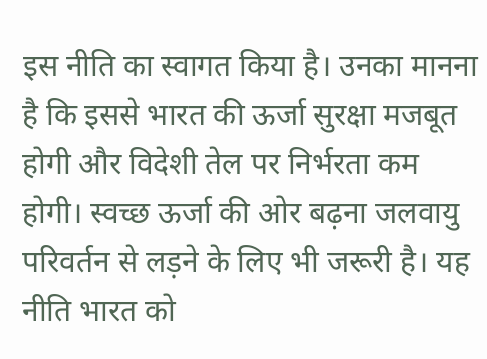इस नीति का स्वागत किया है। उनका मानना है कि इससे भारत की ऊर्जा सुरक्षा मजबूत होगी और विदेशी तेल पर निर्भरता कम होगी। स्वच्छ ऊर्जा की ओर बढ़ना जलवायु परिवर्तन से लड़ने के लिए भी जरूरी है। यह नीति भारत को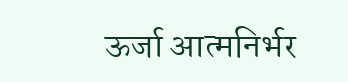ऊर्जा आत्मनिर्भर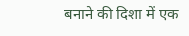बनाने की दिशा में एक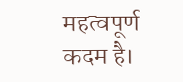महत्वपूर्ण कदम है।